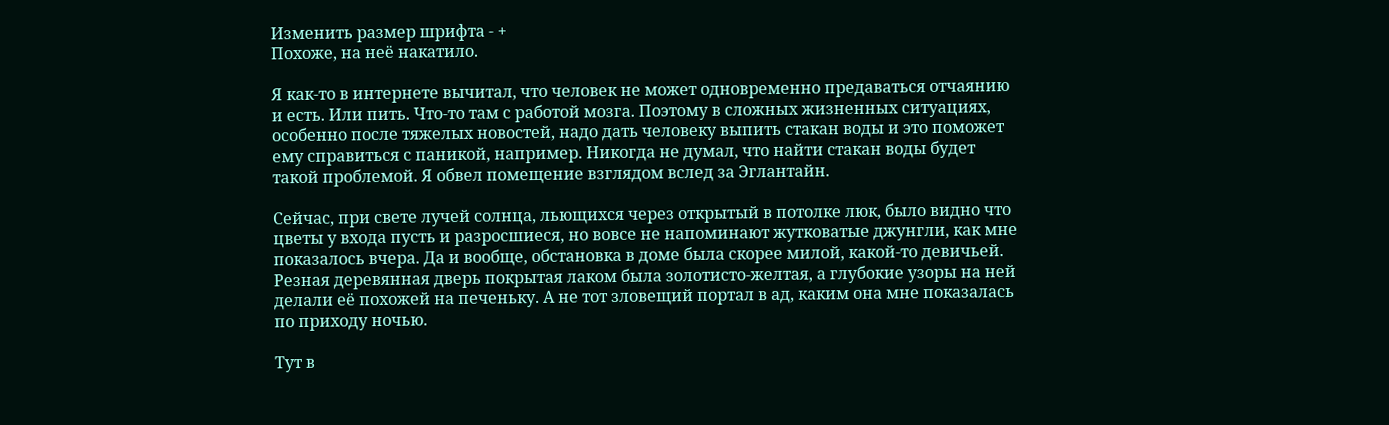Изменить размер шрифта - +
Похоже, на неё накатило.

Я как-то в интернете вычитал, что человек не может одновременно предаваться отчаянию и есть. Или пить. Что-то там с работой мозга. Поэтому в сложных жизненных ситуациях, особенно после тяжелых новостей, надо дать человеку выпить стакан воды и это поможет ему справиться с паникой, например. Никогда не думал, что найти стакан воды будет такой проблемой. Я обвел помещение взглядом вслед за Эглантайн.

Сейчас, при свете лучей солнца, льющихся через открытый в потолке люк, было видно что цветы у входа пусть и разросшиеся, но вовсе не напоминают жутковатые джунгли, как мне показалось вчера. Да и вообще, обстановка в доме была скорее милой, какой-то девичьей. Резная деревянная дверь покрытая лаком была золотисто-желтая, а глубокие узоры на ней делали её похожей на печеньку. А не тот зловещий портал в ад, каким она мне показалась по приходу ночью.

Тут в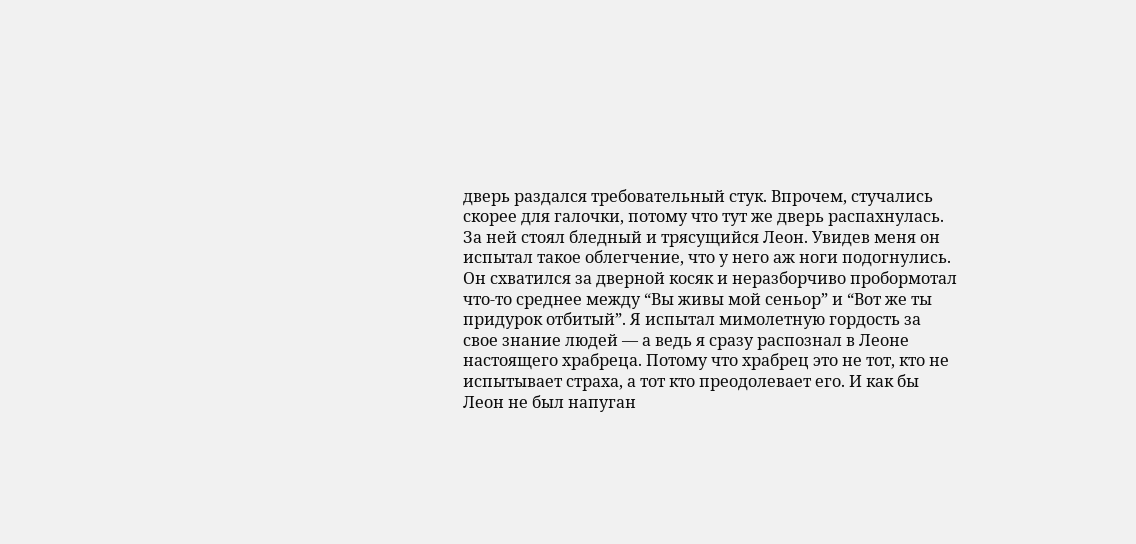дверь раздался требовательный стук. Впрочем, стучались скорее для галочки, потому что тут же дверь распахнулась. За ней стоял бледный и трясущийся Леон. Увидев меня он испытал такое облегчение, что у него аж ноги подогнулись. Он схватился за дверной косяк и неразборчиво пробормотал что-то среднее между “Вы живы мой сеньор” и “Вот же ты придурок отбитый”. Я испытал мимолетную гордость за свое знание людей — а ведь я сразу распознал в Леоне настоящего храбреца. Потому что храбрец это не тот, кто не испытывает страха, а тот кто преодолевает его. И как бы Леон не был напуган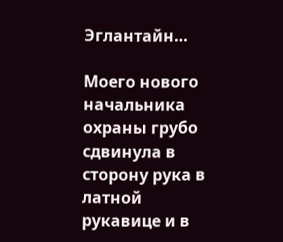Эглантайн…

Моего нового начальника охраны грубо сдвинула в сторону рука в латной рукавице и в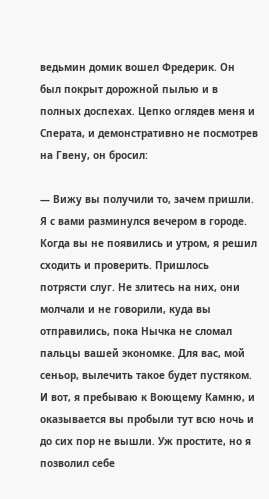ведьмин домик вошел Фредерик. Он был покрыт дорожной пылью и в полных доспехах. Цепко оглядев меня и Сперата, и демонстративно не посмотрев на Гвену, он бросил:

— Вижу вы получили то, зачем пришли. Я с вами разминулся вечером в городе. Когда вы не появились и утром, я решил сходить и проверить. Пришлось потрясти слуг. Не злитесь на них, они молчали и не говорили, куда вы отправились, пока Нычка не сломал пальцы вашей экономке. Для вас, мой сеньор, вылечить такое будет пустяком. И вот, я пребываю к Воющему Камню, и оказывается вы пробыли тут всю ночь и до сих пор не вышли. Уж простите, но я позволил себе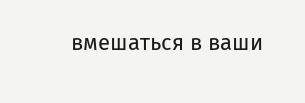вмешаться в ваши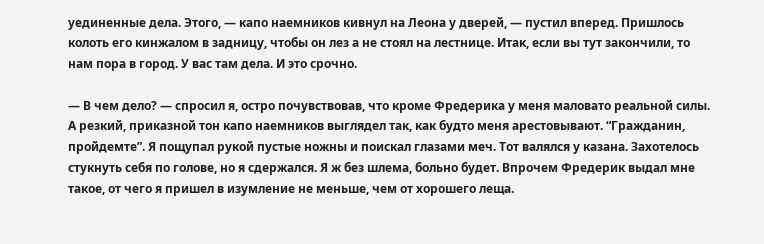уединенные дела. Этого, — капо наемников кивнул на Леона у дверей, — пустил вперед. Пришлось колоть его кинжалом в задницу, чтобы он лез а не стоял на лестнице. Итак, если вы тут закончили, то нам пора в город. У вас там дела. И это срочно.

— В чем дело? — спросил я, остро почувствовав, что кроме Фредерика у меня маловато реальной силы. А резкий, приказной тон капо наемников выглядел так, как будто меня арестовывают. “Гражданин, пройдемте”. Я пощупал рукой пустые ножны и поискал глазами меч. Тот валялся у казана. Захотелось стукнуть себя по голове, но я сдержался. Я ж без шлема, больно будет. Впрочем Фредерик выдал мне такое, от чего я пришел в изумление не меньше, чем от хорошего леща.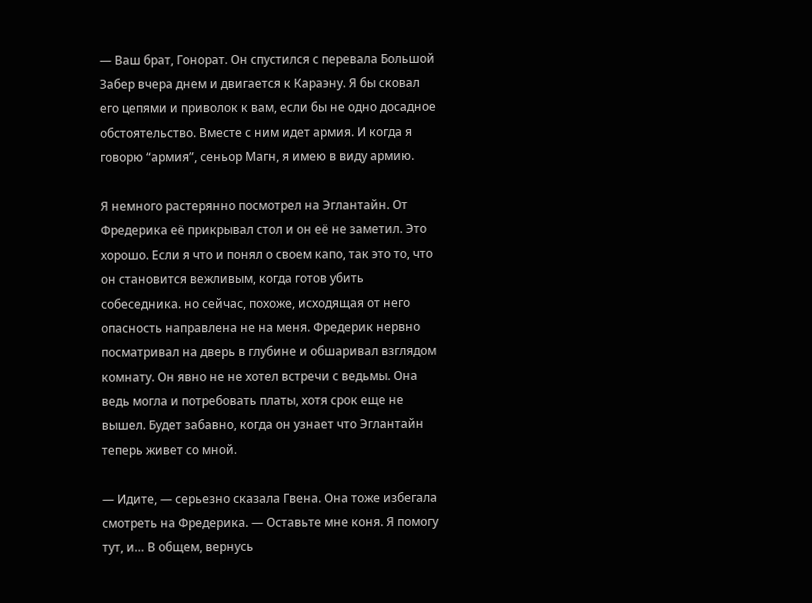— Ваш брат, Гонорат. Он спустился с перевала Большой Забер вчера днем и двигается к Караэну. Я бы сковал его цепями и приволок к вам, если бы не одно досадное обстоятельство. Вместе с ним идет армия. И когда я говорю “армия”, сеньор Магн, я имею в виду армию.

Я немного растерянно посмотрел на Эглантайн. От Фредерика её прикрывал стол и он её не заметил. Это хорошо. Если я что и понял о своем капо, так это то, что он становится вежливым, когда готов убить собеседника. но сейчас, похоже, исходящая от него опасность направлена не на меня. Фредерик нервно посматривал на дверь в глубине и обшаривал взглядом комнату. Он явно не не хотел встречи с ведьмы. Она ведь могла и потребовать платы, хотя срок еще не вышел. Будет забавно, когда он узнает что Эглантайн теперь живет со мной.

— Идите, — серьезно сказала Гвена. Она тоже избегала смотреть на Фредерика. — Оставьте мне коня. Я помогу тут, и… В общем, вернусь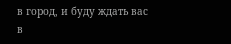в город, и буду ждать вас в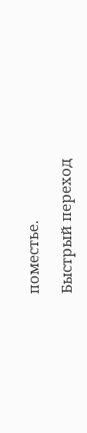поместье.

Быстрый переход